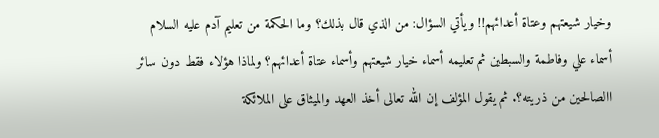وخيار شيعتهم وعتاة أعدائهم!! ويأتي السؤال: من الذي قال بذلك؟ وما الحكمة من تعليم آدم عليه السلام أسماء علي وفاطمة والسبطين ثم تعليمه أسماء خيار شيعتهم وأسماء عتاة أعدائهم؟ ولماذا هؤلاء فقط دون سائر االصالحين من ذريته؟. ثم يقول المؤلف إن الله تعالى أخذ العهد والميثاق على الملائكة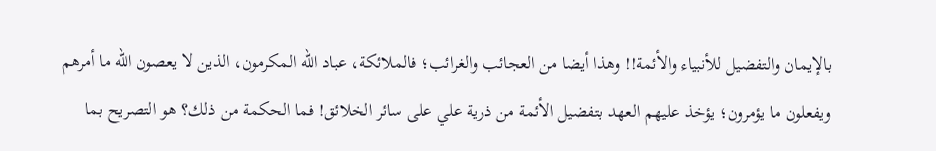بالإيمان والتفضيل للأنبياء والأئمة!! وهذا أيضا من العجائب والغرائب؛ فالملائكة، عباد الله المكرمون، الذين لا يعصون الله ما أمرهم ويفعلون ما يؤمرون؛ يؤخذ عليهم العهد بتفضيل الأئمة من ذرية علي على سائر الخلائق! فما الحكمة من ذلك؟ هو التصريح بما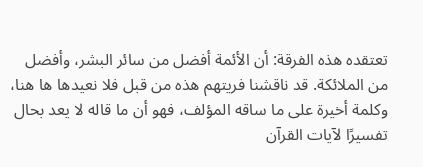تعتقده هذه الفرقة: أن الأئمة أفضل من سائر البشر، وأفضل من الملائكة. قد ناقشنا فريتهم هذه من قبل فلا نعيدها ها هنا، وكلمة أخيرة على ما ساقه المؤلف، فهو أن ما قاله لا يعد بحال تفسيرًا لآيات القرآن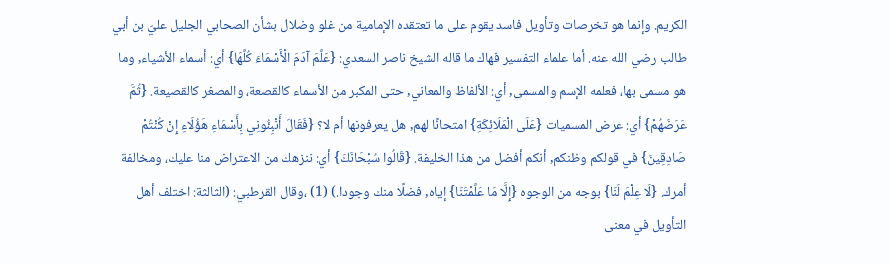الكريم. وإنما هو تخرصات وتأويل فاسد يقوم على ما تعتقده الإمامية من غلو وضلال بشأن الصحابي الجليل عليّ بن أبي طالب رضي الله عنه. أما علماء التفسير فهاك ما قاله الشيخ ناصر السعدي: {عَلَّمَ آدَمَ الْأَسْمَاءَ كُلَّهَا} أي: أسماء الأشياء, وما هو مسمى بها، فعلمه الإسم والمسمى, أي: الألفاظ والمعاني, حتى المكبر من الأسماء كالقصعة، والمصغر كالقصيعة. {ثُمَّ عَرَضَهُمْ} أي: عرض المسميات {عَلَى الْمَلَائِكَةِ} امتحانًا لهم, هل يعرفونها أم لا؟ {فَقَالَ أَنْبِئُونِي بِأَسْمَاءِ هَؤُلَاءِ إِنْ كُنْتُمْ صَادِقِينَ} في قولكم وظنكم, أنكم أفضل من هذا الخليفة. {قَالُوا سُبْحَانَكَ} أي: ننزهك من الاعتراض منا عليك، ومخالفة أمرك. {لَا عِلْمَ لَنَا} بوجه من الوجوه {إِلَّا مَا عَلَّمْتَنَا} إياه, فضلًا منك وجودا.) (1) ،وقال القرطبي: (الثالثة: اختلف أهل التأويل في معنى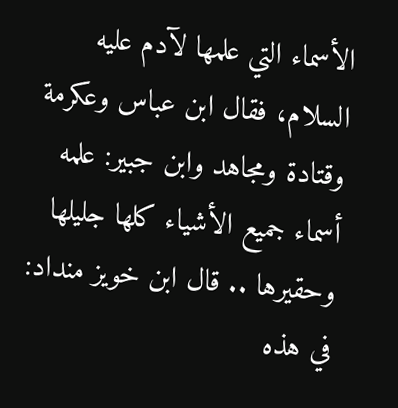الأسماء التي علمها لآدم عليه السلام، فقال ابن عباس وعكرمة وقتادة ومجاهد وابن جبير: علمه أسماء جميع الأشياء كلها جليلها وحقيرها .. قال ابن خويز منداد: في هذه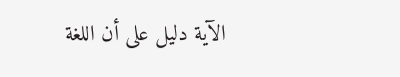الآية دليل على أن اللغة